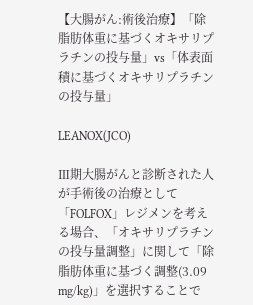【大腸がん:術後治療】「除脂肪体重に基づくオキサリプラチンの投与量」vs「体表面積に基づくオキサリプラチンの投与量」

LEANOX(JCO)

Ⅲ期大腸がんと診断された人が手術後の治療として「FOLFOX」レジメンを考える場合、「オキサリプラチンの投与量調整」に関して「除脂肪体重に基づく調整(3.09 mg/kg)」を選択することで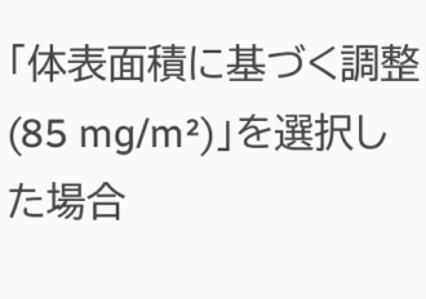「体表面積に基づく調整(85 mg/m²)」を選択した場合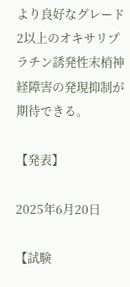より良好なグレード2以上のオキサリプラチン誘発性末梢神経障害の発現抑制が期待できる。

【発表】

2025年6月20日

【試験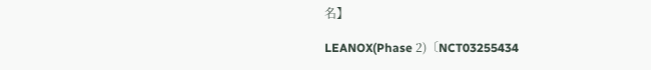名】

LEANOX(Phase 2)〔NCT03255434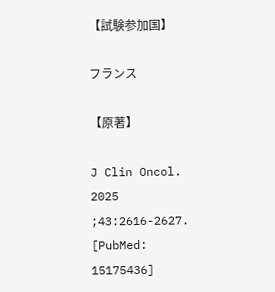【試験参加国】

フランス

【原著】

J Clin Oncol. 2025 ;43:2616-2627. [PubMed: 15175436]